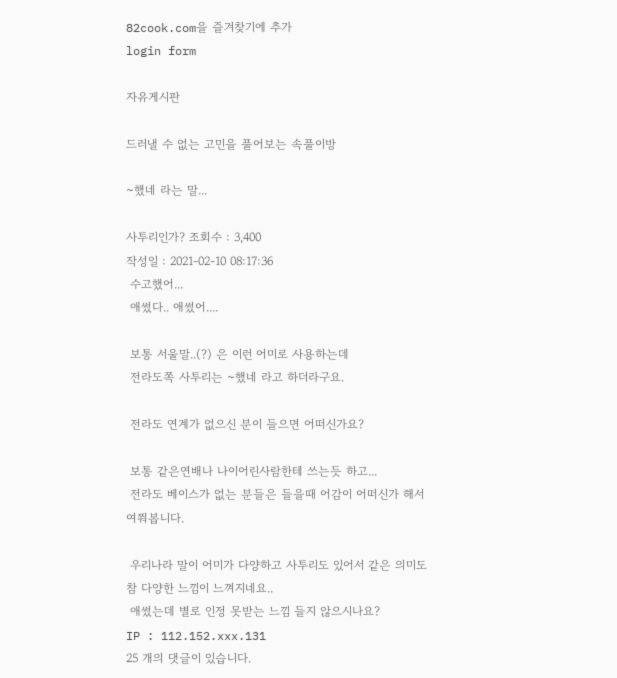82cook.com을 즐겨찾기에 추가
login form

자유게시판

드러낼 수 없는 고민을 풀어보는 속풀이방

~했네 라는 말...

사투리인가? 조회수 : 3,400
작성일 : 2021-02-10 08:17:36
 수고했어...
 애썼다.. 애썼어....

 보통 서울말..(?) 은 이런 어미로 사용하는데
 전라도쪽 사투리는 ~했네 라고 하더라구요.

 전라도 연계가 없으신 분이 들으면 어떠신가요?

 보통 같은연배나 나이어린사람한테 쓰는듯 하고...
 전라도 베이스가 없는 분들은 들을때 어감이 어떠신가 해서 여쭤봅니다.

 우리나라 말이 어미가 다양하고 사투리도 있어서 같은 의미도 참 다양한 느낌이 느껴지네요..
 애썼는데 별로 인정 못받는 느낌 들지 않으시나요?
IP : 112.152.xxx.131
25 개의 댓글이 있습니다.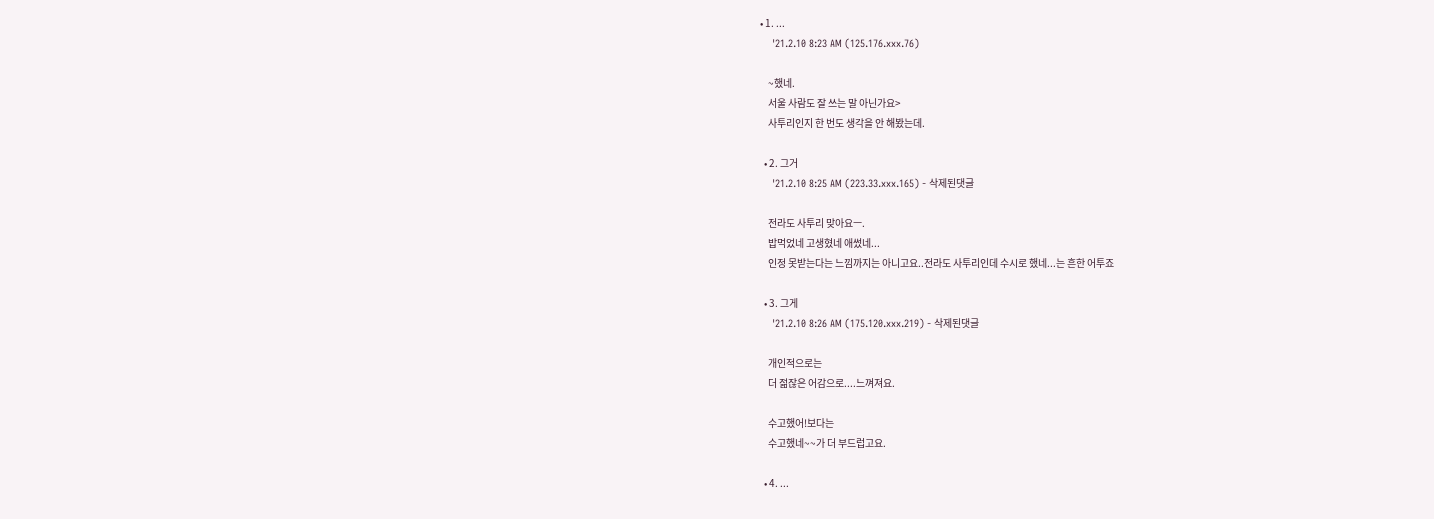• 1. ...
    '21.2.10 8:23 AM (125.176.xxx.76)

    ~했네.
    서울 사람도 잘 쓰는 말 아닌가요>
    사투리인지 한 번도 생각을 안 해봤는데.

  • 2. 그거
    '21.2.10 8:25 AM (223.33.xxx.165) - 삭제된댓글

    전라도 사투리 맞아요ㅡ.
    밥먹었네 고생혔네 애썼네...
    인정 못받는다는 느낌까지는 아니고요..전라도 사투리인데 수시로 했네...는 흔한 어투죠

  • 3. 그게
    '21.2.10 8:26 AM (175.120.xxx.219) - 삭제된댓글

    개인적으로는
    더 젊잖은 어감으로....느껴져요.

    수고했어!보다는
    수고했네~~가 더 부드럽고요.

  • 4. ...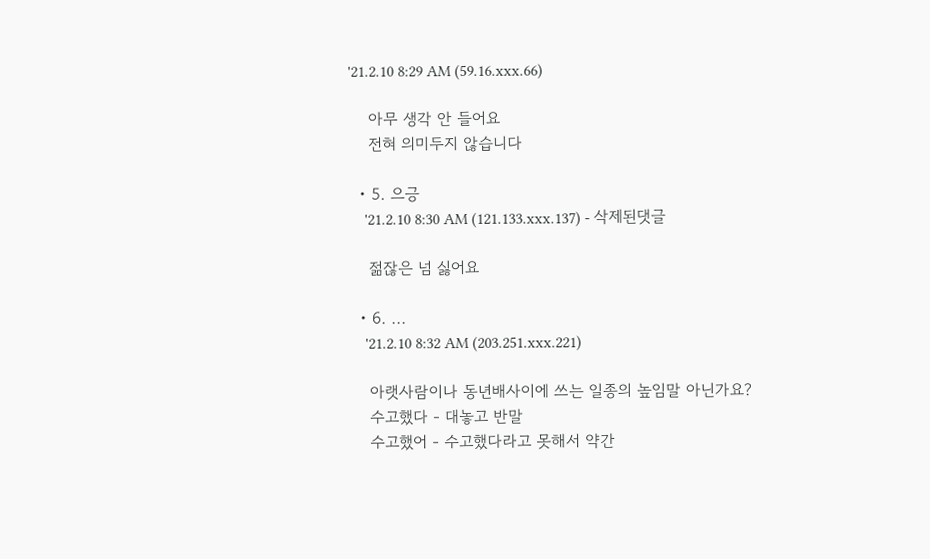'21.2.10 8:29 AM (59.16.xxx.66)

    아무 생각 안 들어요
    전혀 의미두지 않습니다

  • 5. 으긍
    '21.2.10 8:30 AM (121.133.xxx.137) - 삭제된댓글

    젊잖은 넘 싫어요

  • 6. ...
    '21.2.10 8:32 AM (203.251.xxx.221)

    아랫사람이나 동년배사이에 쓰는 일종의 높임말 아닌가요?
    수고했다 - 대놓고 반말
    수고했어 - 수고했다라고 못해서 약간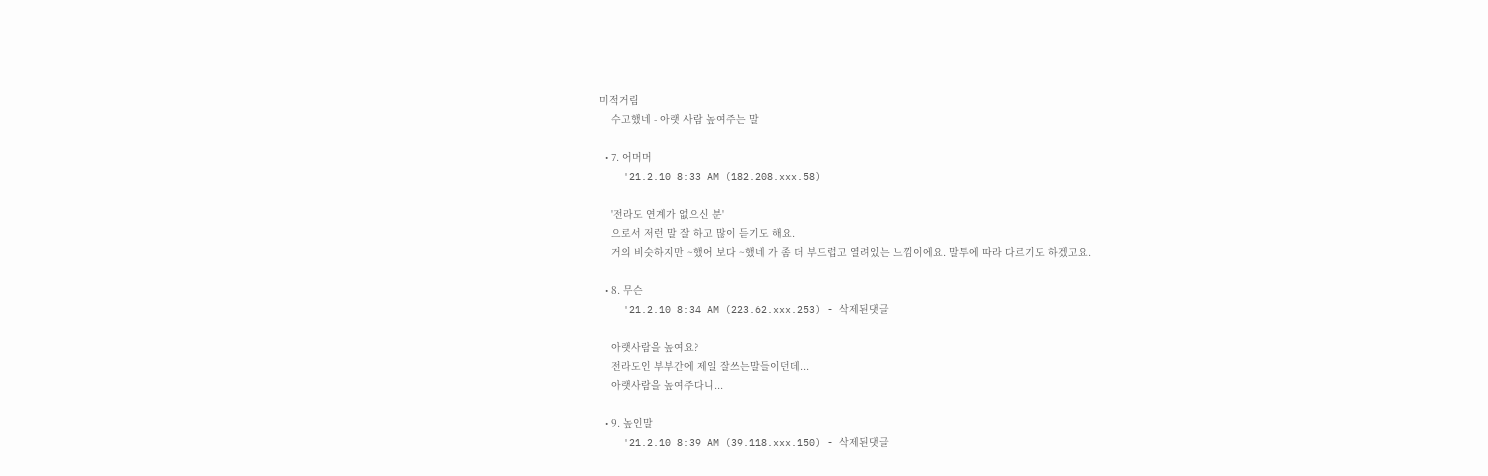미적거림
    수고했네 - 아랫 사람 높여주는 말

  • 7. 어머머
    '21.2.10 8:33 AM (182.208.xxx.58)

    '전라도 연계가 없으신 분'
    으로서 저런 말 잘 하고 많이 듣기도 해요.
    거의 비슷하지만 ~했어 보다 ~했네 가 좀 더 부드럽고 열려있는 느낌이에요. 말투에 따라 다르기도 하겠고요.

  • 8. 무슨
    '21.2.10 8:34 AM (223.62.xxx.253) - 삭제된댓글

    아랫사람을 높여요?
    전라도인 부부간에 제일 잘쓰는말들이던데...
    아랫사람을 높여주다니...

  • 9. 높인말
    '21.2.10 8:39 AM (39.118.xxx.150) - 삭제된댓글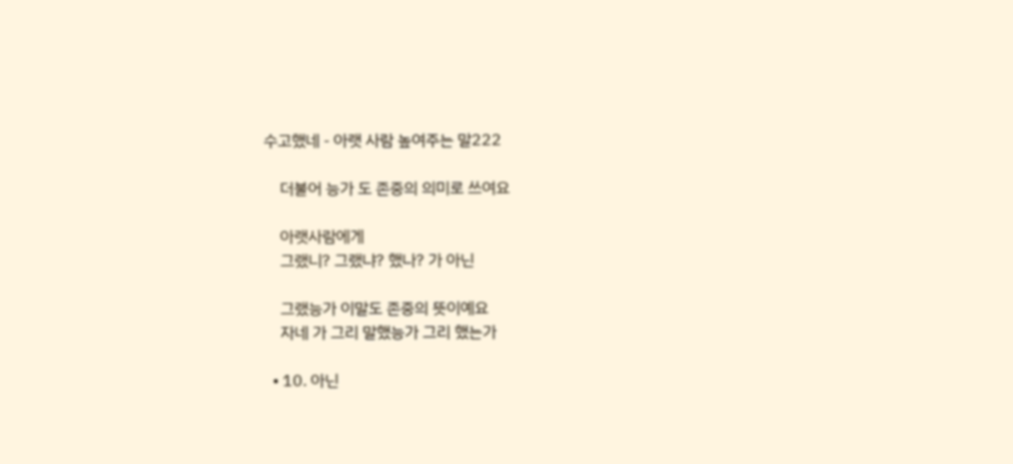수고했네 - 아랫 사람 높여주는 말222

    더불어 능가 도 존중의 의미로 쓰여요

    아랫사람에게
    그랬니? 그랬냐? 했나? 가 아닌

    그랬능가 이말도 존중의 뜻이예요
    자네 가 그리 말했능가 그리 했는가

  • 10. 아닌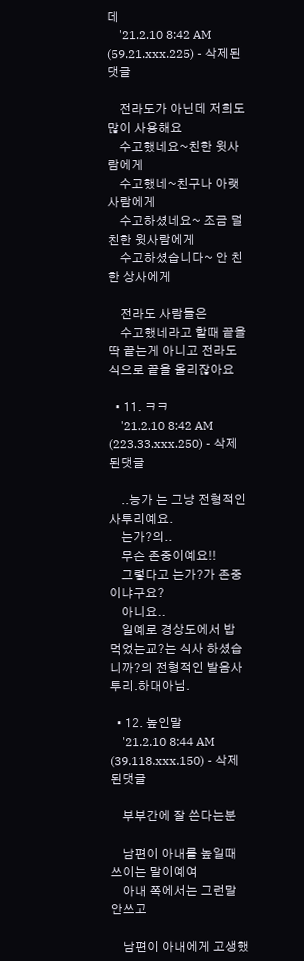데
    '21.2.10 8:42 AM (59.21.xxx.225) - 삭제된댓글

    전라도가 아닌데 저희도 많이 사용해요
    수고했네요~친한 윗사람에게
    수고했네~친구나 아랫사람에게
    수고하셨네요~ 조금 덜 친한 윗사람에게
    수고하셨습니다~ 안 친한 상사에게

    전라도 사람들은
    수고했네라고 할때 끝을 딱 끝는게 아니고 전라도식으로 끝을 올리잖아요

  • 11. ㅋㅋ
    '21.2.10 8:42 AM (223.33.xxx.250) - 삭제된댓글

    ..능가 는 그냥 전형적인 사투리예요.
    는가?의..
    무슨 존중이예요!!
    그렇다고 는가?가 존중이냐구요?
    아니요..
    일예로 경상도에서 밥 먹었는교?는 식사 하셨습니까?의 전형적인 발음사투리.하대아님.

  • 12. 높인말
    '21.2.10 8:44 AM (39.118.xxx.150) - 삭제된댓글

    부부간에 잘 쓴다는분

    남편이 아내를 높일때 쓰이는 말이예여
    아내 쪽에서는 그런말 안쓰고

    남편이 아내에게 고생했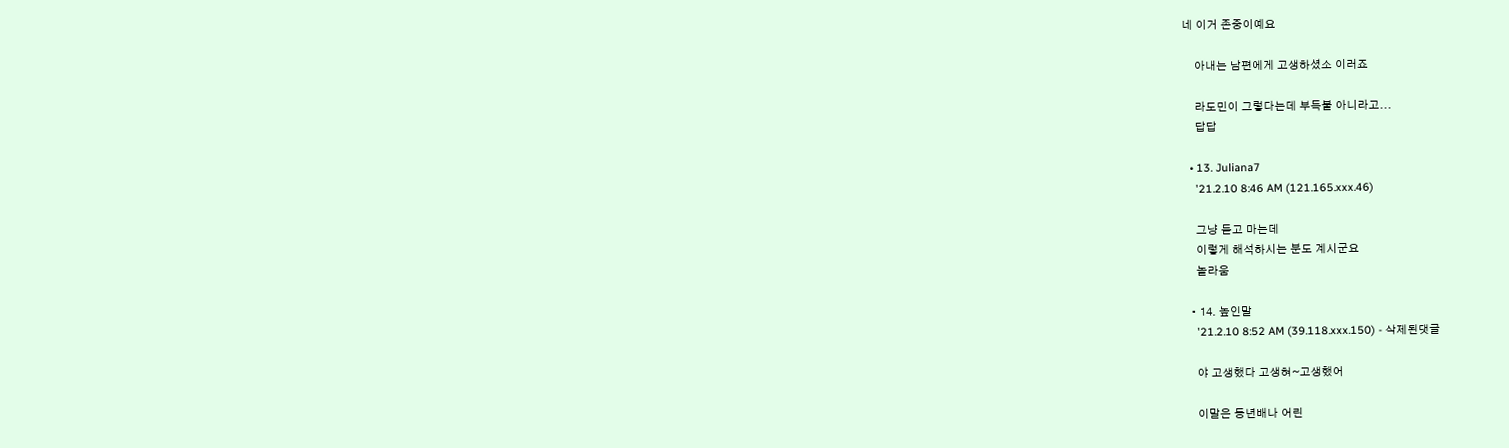네 이거 존중이예요

    아내는 남편에게 고생하셨소 이러죠

    라도민이 그렇다는데 부득불 아니라고...
    답답

  • 13. Juliana7
    '21.2.10 8:46 AM (121.165.xxx.46)

    그냥 듣고 마는데
    이렇게 해석하시는 분도 계시군요
    놀라움

  • 14. 높인말
    '21.2.10 8:52 AM (39.118.xxx.150) - 삭제된댓글

    야 고생했다 고생혀~고생했어

    이말은 동년배나 어린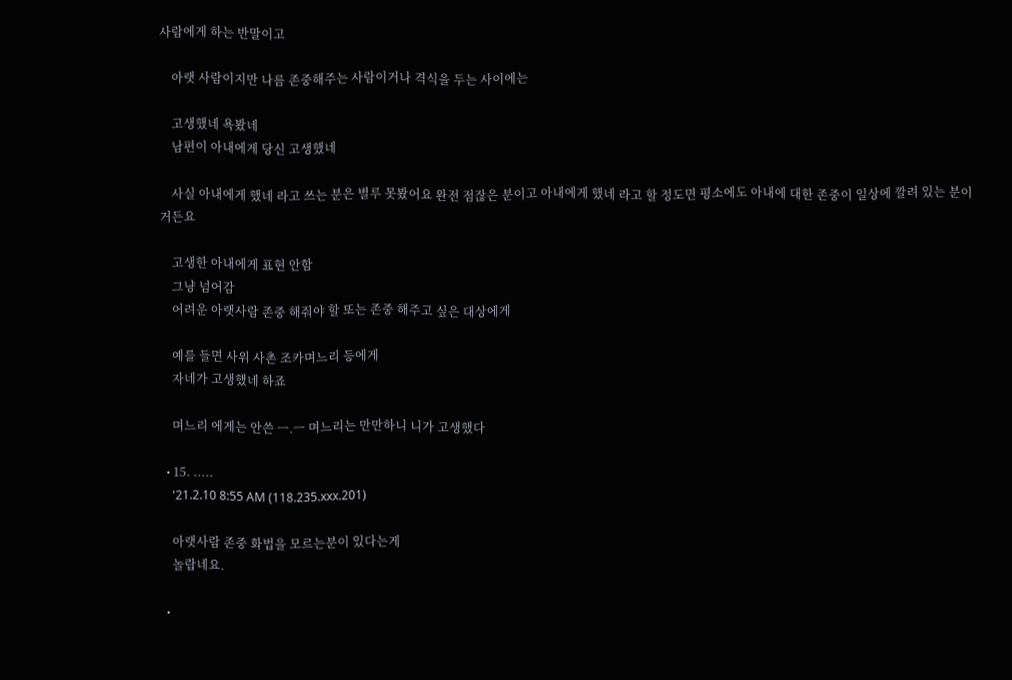사람에게 하는 반말이고

    아랫 사람이지만 나름 존중해주는 사람이거나 격식을 두는 사이에는

    고생했네 욕봤네
    남편이 아내에게 당신 고생했네

    사실 아내에게 했네 라고 쓰는 분은 별루 못봤어요 완전 점잖은 분이고 아내에게 했네 라고 할 정도면 평소에도 아내에 대한 존중이 일상에 깔려 있는 분이거든요

    고생한 아내에게 표현 안함
    그냥 넘어감
    어려운 아랫사람 존중 해줘야 할 또는 존중 해주고 싶은 대상에게

    예를 들면 사위 사촌 조카며느리 등에게
    자네가 고생했네 하죠

    며느리 에게는 안쓴 ㅡ.ㅡ 며느리는 만만하니 니가 고생했다

  • 15. .....
    '21.2.10 8:55 AM (118.235.xxx.201)

    아랫사람 존중 화법을 모르는분이 있다는게
    놀랍네요.

  •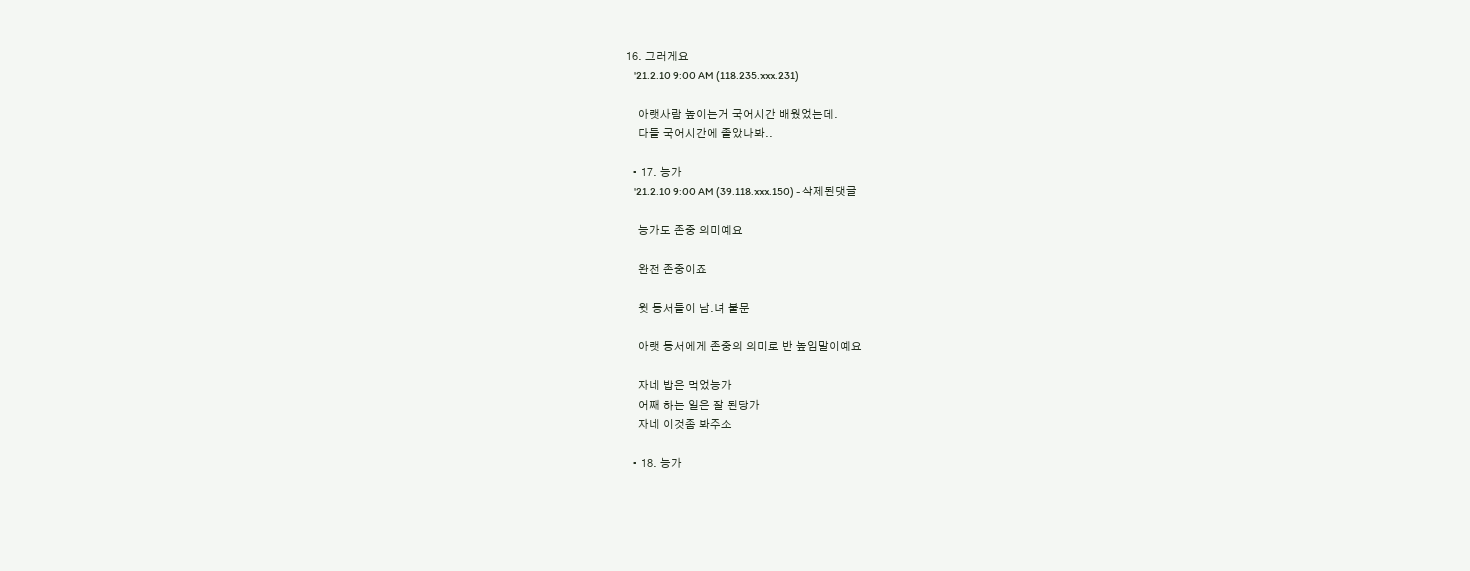16. 그러게요
    '21.2.10 9:00 AM (118.235.xxx.231)

    아랫사람 높이는거 국어시간 배웠었는데.
    다들 국어시간에 졸았나봐..

  • 17. 능가
    '21.2.10 9:00 AM (39.118.xxx.150) - 삭제된댓글

    능가도 존중 의미예요

    완전 존중이죠

    윗 동서들이 남.녀 불문

    아랫 동서에게 존중의 의미로 반 높임말이예요

    자네 밥은 먹었능가
    어째 하는 일은 잘 된당가
    자네 이것좀 봐주소

  • 18. 능가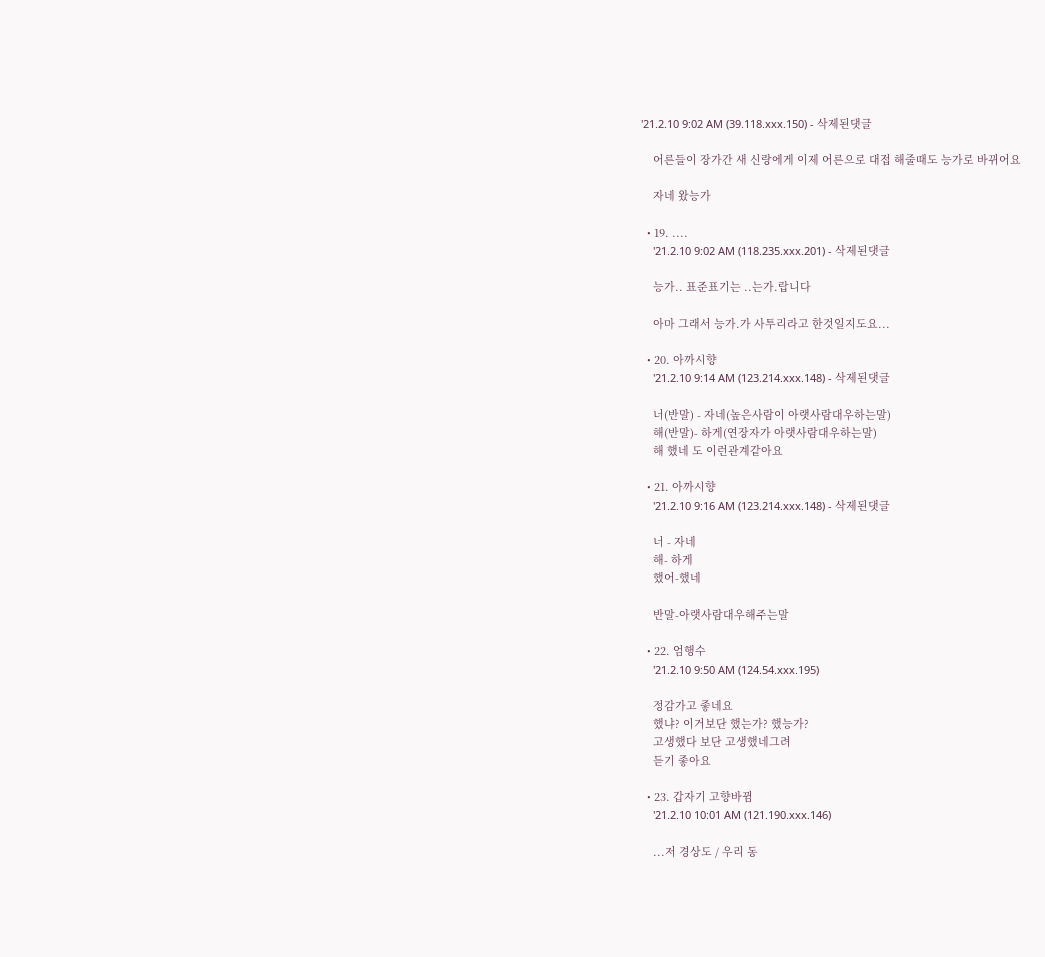'21.2.10 9:02 AM (39.118.xxx.150) - 삭제된댓글

    어른들이 장가간 새 신랑에게 이제 어른으로 대접 해줄때도 능가로 바뀌어요

    자네 왔능가

  • 19. ....
    '21.2.10 9:02 AM (118.235.xxx.201) - 삭제된댓글

    능가.. 표준표기는 ..는가.랍니다

    아마 그래서 능가.가 사투리라고 한것일지도요...

  • 20. 아까시향
    '21.2.10 9:14 AM (123.214.xxx.148) - 삭제된댓글

    너(반말) - 자네(높은사람이 아랫사람대우하는말)
    해(반말)- 하게(연장자가 아랫사람대우하는말)
    해 했네 도 이런관계같아요

  • 21. 아까시향
    '21.2.10 9:16 AM (123.214.xxx.148) - 삭제된댓글

    너 - 자네
    해- 하게
    했어-했네

    반말-아랫사람대우해주는말

  • 22. 엄행수
    '21.2.10 9:50 AM (124.54.xxx.195)

    정감가고 좋네요
    했냐? 이거보단 했는가? 했능가?
    고생했다 보단 고생했네그려
    듣기 좋아요

  • 23. 갑자기 고향바뀜
    '21.2.10 10:01 AM (121.190.xxx.146)

    ...저 경상도 / 우리 동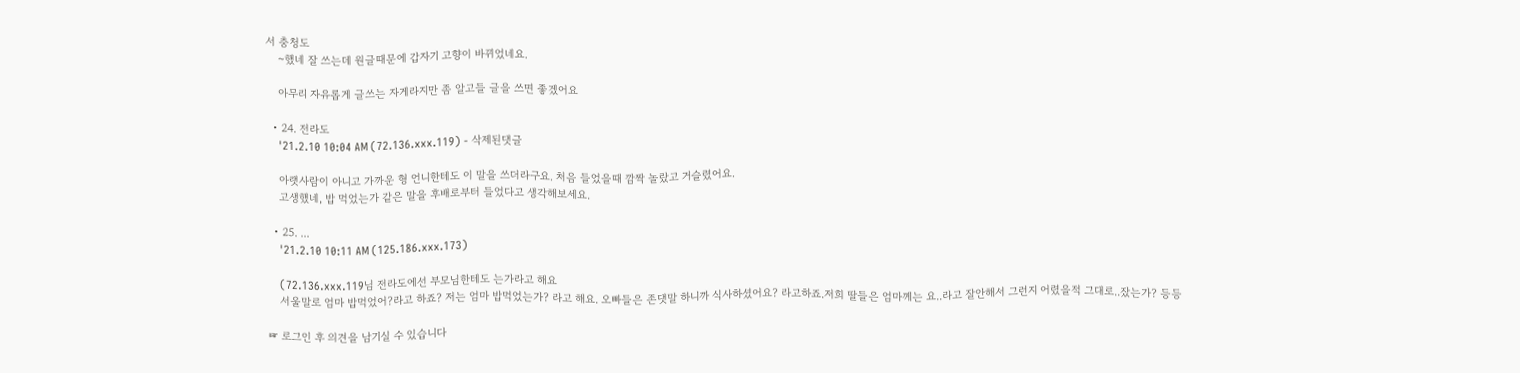서 충청도
    ~했네 잘 쓰는데 원글때문에 갑자기 고향이 바뀌었네요.

    아무리 자유롭게 글쓰는 자게라지만 좀 알고들 글을 쓰면 좋겠어요

  • 24. 전라도
    '21.2.10 10:04 AM (72.136.xxx.119) - 삭제된댓글

    아랫사람이 아니고 가까운 형 언니한테도 이 말을 쓰더라구요. 처음 들었을때 깜짝 놀랐고 거슬렸어요.
    고생했네, 밥 먹었는가 같은 말을 후배로부터 들었다고 생각해보세요.

  • 25. ...
    '21.2.10 10:11 AM (125.186.xxx.173)

    (72.136.xxx.119님 전라도에선 부모님한테도 는가라고 해요
    서울말로 엄마 밥먹었어?라고 하죠? 저는 엄마 밥먹었는가? 라고 해요. 오빠들은 존댓말 하니까 식사하셨어요? 라고하죠.저희 딸들은 엄마께는 요..라고 잘안해서 그런지 어렸을적 그대로..잤는가? 등등

☞ 로그인 후 의견을 남기실 수 있습니다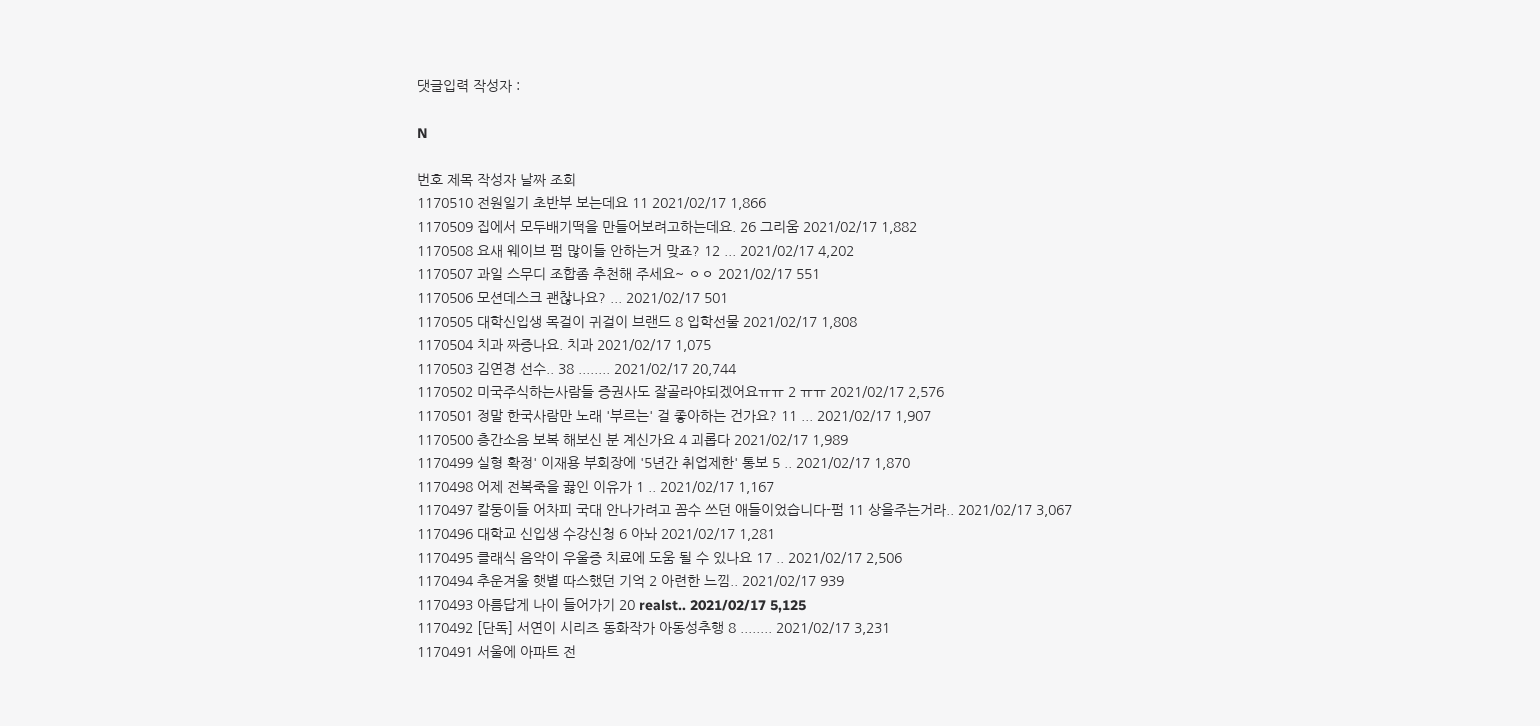댓글입력 작성자 :

N

번호 제목 작성자 날짜 조회
1170510 전원일기 초반부 보는데요 11 2021/02/17 1,866
1170509 집에서 모두배기떡을 만들어보려고하는데요. 26 그리움 2021/02/17 1,882
1170508 요새 웨이브 펌 많이들 안하는거 맞죠? 12 ... 2021/02/17 4,202
1170507 과일 스무디 조합좀 추천해 주세요~ ㅇㅇ 2021/02/17 551
1170506 모션데스크 괜찮나요? ... 2021/02/17 501
1170505 대학신입생 목걸이 귀걸이 브랜드 8 입학선물 2021/02/17 1,808
1170504 치과 짜증나요. 치과 2021/02/17 1,075
1170503 김연경 선수.. 38 ........ 2021/02/17 20,744
1170502 미국주식하는사람들 증권사도 잘골라야되겠어요ㅠㅠ 2 ㅠㅠ 2021/02/17 2,576
1170501 정말 한국사람만 노래 '부르는' 걸 좋아하는 건가요? 11 ... 2021/02/17 1,907
1170500 층간소음 보복 해보신 분 계신가요 4 괴롭다 2021/02/17 1,989
1170499 실형 확정' 이재용 부회장에 '5년간 취업제한' 통보 5 .. 2021/02/17 1,870
1170498 어제 전복죽을 끓인 이유가 1 .. 2021/02/17 1,167
1170497 칼둥이들 어차피 국대 안나가려고 꼼수 쓰던 애들이었습니다-펌 11 상을주는거라.. 2021/02/17 3,067
1170496 대학교 신입생 수강신청 6 아놔 2021/02/17 1,281
1170495 클래식 음악이 우울증 치료에 도움 될 수 있나요 17 .. 2021/02/17 2,506
1170494 추운겨울 햇볕 따스했던 기억 2 아련한 느낌.. 2021/02/17 939
1170493 아름답게 나이 들어가기 20 realst.. 2021/02/17 5,125
1170492 [단독] 서연이 시리즈 동화작가 아동성추행 8 ........ 2021/02/17 3,231
1170491 서울에 아파트 전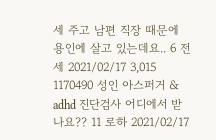세 주고 남편 직장 때문에 용인에 살고 있는데요.. 6 전세 2021/02/17 3,015
1170490 성인 아스퍼거 & adhd 진단검사 어디에서 받나요?? 11 로하 2021/02/17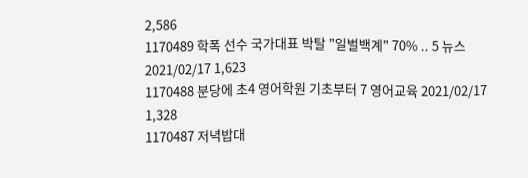2,586
1170489 학폭 선수 국가대표 박탈 "일벌백계" 70% .. 5 뉴스 2021/02/17 1,623
1170488 분당에 초4 영어학원 기초부터 7 영어교육 2021/02/17 1,328
1170487 저녁밥대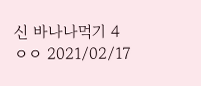신 바나나먹기 4 ㅇㅇ 2021/02/17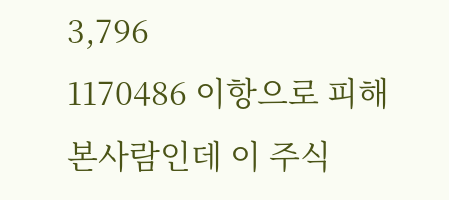3,796
1170486 이항으로 피해본사람인데 이 주식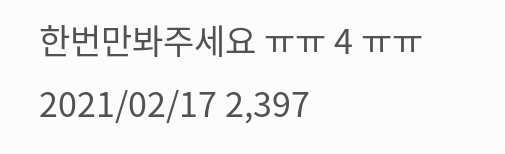한번만봐주세요 ㅠㅠ 4 ㅠㅠ 2021/02/17 2,397